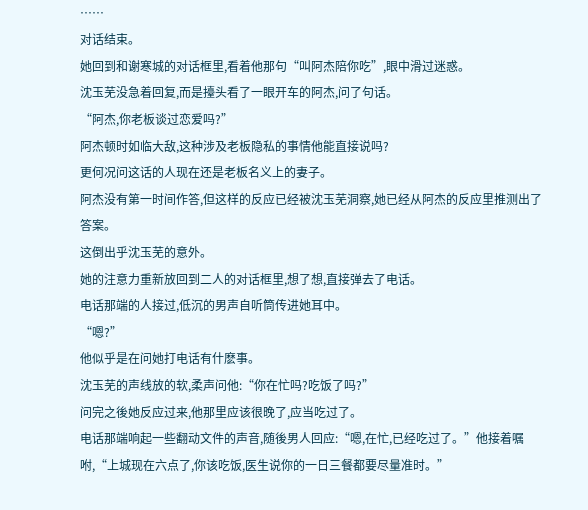……
对话结束。
她回到和谢寒城的对话框里,看着他那句“叫阿杰陪你吃”,眼中滑过迷惑。
沈玉芜没急着回复,而是擡头看了一眼开车的阿杰,问了句话。
“阿杰,你老板谈过恋爱吗?”
阿杰顿时如临大敌,这种涉及老板隐私的事情他能直接说吗?
更何况问这话的人现在还是老板名义上的妻子。
阿杰没有第一时间作答,但这样的反应已经被沈玉芜洞察,她已经从阿杰的反应里推测出了答案。
这倒出乎沈玉芜的意外。
她的注意力重新放回到二人的对话框里,想了想,直接弹去了电话。
电话那端的人接过,低沉的男声自听筒传进她耳中。
“嗯?”
他似乎是在问她打电话有什麽事。
沈玉芜的声线放的软,柔声问他:“你在忙吗?吃饭了吗?”
问完之後她反应过来,他那里应该很晚了,应当吃过了。
电话那端响起一些翻动文件的声音,随後男人回应:“嗯,在忙,已经吃过了。”他接着嘱咐,“上城现在六点了,你该吃饭,医生说你的一日三餐都要尽量准时。”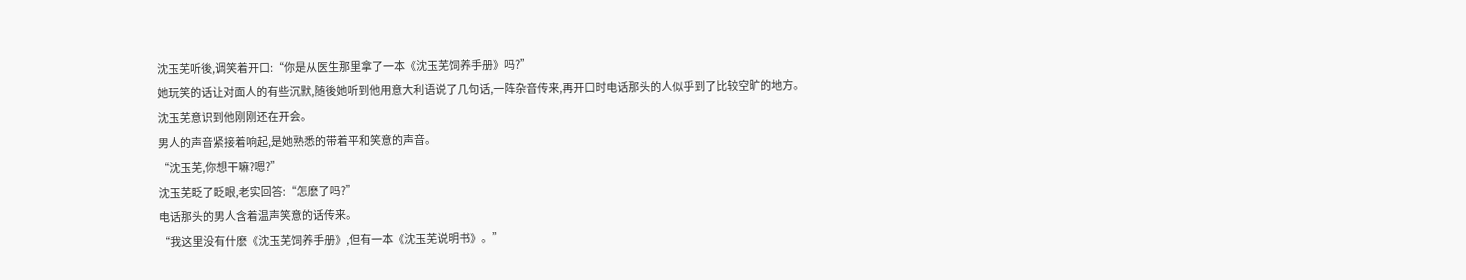沈玉芜听後,调笑着开口:“你是从医生那里拿了一本《沈玉芜饲养手册》吗?”
她玩笑的话让对面人的有些沉默,随後她听到他用意大利语说了几句话,一阵杂音传来,再开口时电话那头的人似乎到了比较空旷的地方。
沈玉芜意识到他刚刚还在开会。
男人的声音紧接着响起,是她熟悉的带着平和笑意的声音。
“沈玉芜,你想干嘛?嗯?”
沈玉芜眨了眨眼,老实回答:“怎麽了吗?”
电话那头的男人含着温声笑意的话传来。
“我这里没有什麽《沈玉芜饲养手册》,但有一本《沈玉芜说明书》。”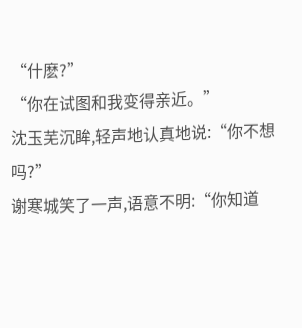“什麽?”
“你在试图和我变得亲近。”
沈玉芜沉眸,轻声地认真地说:“你不想吗?”
谢寒城笑了一声,语意不明:“你知道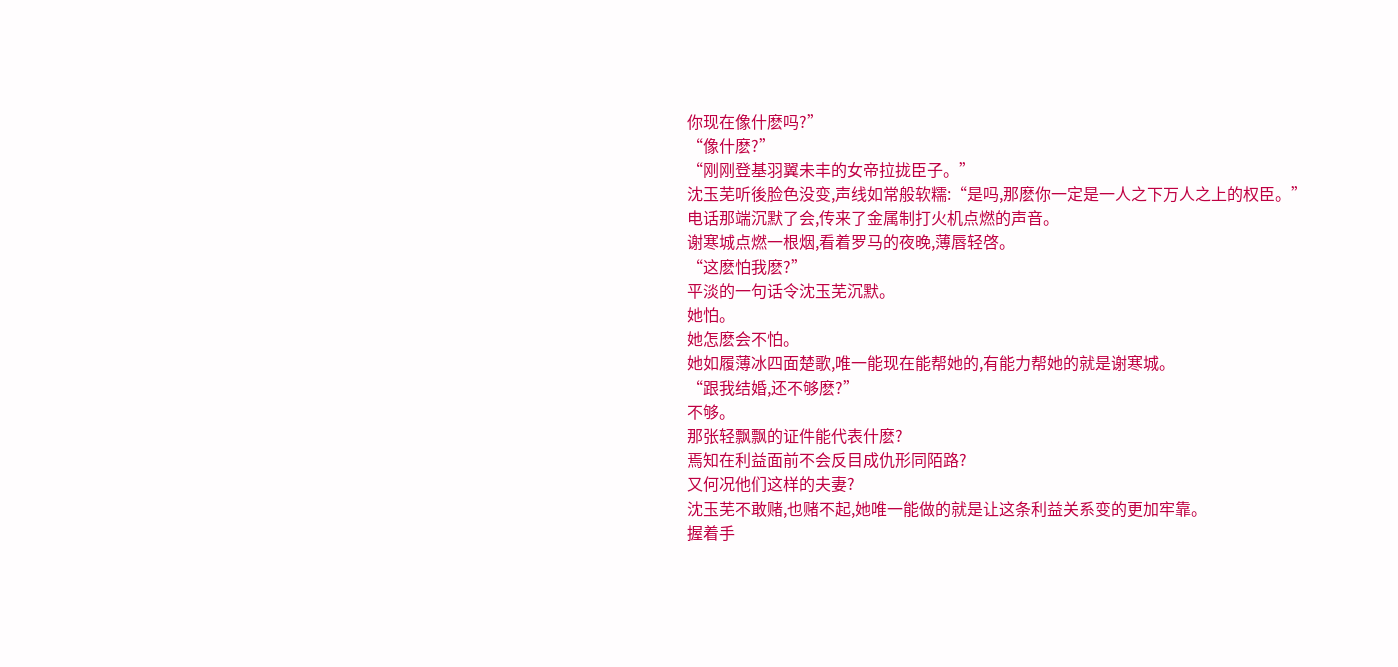你现在像什麽吗?”
“像什麽?”
“刚刚登基羽翼未丰的女帝拉拢臣子。”
沈玉芜听後脸色没变,声线如常般软糯:“是吗,那麽你一定是一人之下万人之上的权臣。”
电话那端沉默了会,传来了金属制打火机点燃的声音。
谢寒城点燃一根烟,看着罗马的夜晚,薄唇轻啓。
“这麽怕我麽?”
平淡的一句话令沈玉芜沉默。
她怕。
她怎麽会不怕。
她如履薄冰四面楚歌,唯一能现在能帮她的,有能力帮她的就是谢寒城。
“跟我结婚,还不够麽?”
不够。
那张轻飘飘的证件能代表什麽?
焉知在利益面前不会反目成仇形同陌路?
又何况他们这样的夫妻?
沈玉芜不敢赌,也赌不起,她唯一能做的就是让这条利益关系变的更加牢靠。
握着手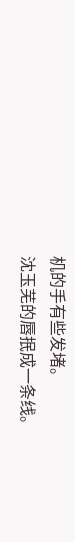机的手有些发堵。
沈玉芜的唇抿成一条线。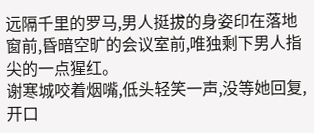远隔千里的罗马,男人挺拔的身姿印在落地窗前,昏暗空旷的会议室前,唯独剩下男人指尖的一点猩红。
谢寒城咬着烟嘴,低头轻笑一声,没等她回复,开口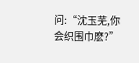问:“沈玉芜,你会织围巾麽?”